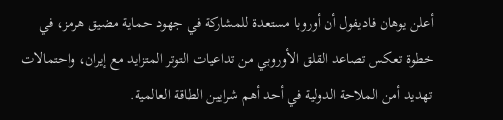أعلن يوهان فاديفول أن أوروبا مستعدة للمشاركة في جهود حماية مضيق هرمز، في خطوة تعكس تصاعد القلق الأوروبي من تداعيات التوتر المتزايد مع إيران، واحتمالات تهديد أمن الملاحة الدولية في أحد أهم شرايين الطاقة العالمية.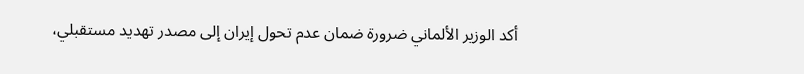أكد الوزير الألماني ضرورة ضمان عدم تحول إيران إلى مصدر تهديد مستقبلي،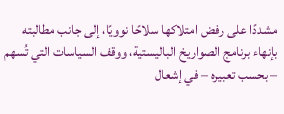مشددًا على رفض امتلاكها سلاحًا نوويًا، إلى جانب مطالبته بإنهاء برنامج الصواريخ الباليستية، ووقف السياسات التي تُسهم – بحسب تعبيره – في إشعال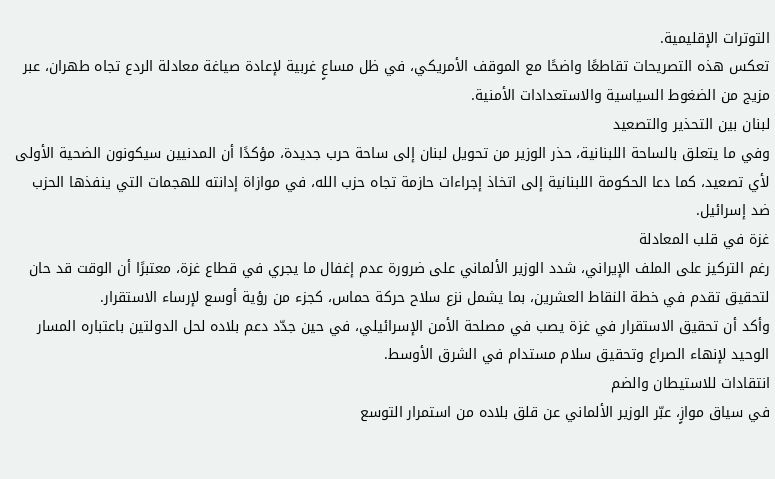التوترات الإقليمية.
تعكس هذه التصريحات تقاطعًا واضحًا مع الموقف الأمريكي، في ظل مساعٍ غربية لإعادة صياغة معادلة الردع تجاه طهران، عبر مزيج من الضغوط السياسية والاستعدادات الأمنية.
لبنان بين التحذير والتصعيد
وفي ما يتعلق بالساحة اللبنانية، حذر الوزير من تحويل لبنان إلى ساحة حرب جديدة، مؤكدًا أن المدنيين سيكونون الضحية الأولى لأي تصعيد، كما دعا الحكومة اللبنانية إلى اتخاذ إجراءات حازمة تجاه حزب الله، في موازاة إدانته للهجمات التي ينفذها الحزب ضد إسرائيل.
غزة في قلب المعادلة
رغم التركيز على الملف الإيراني، شدد الوزير الألماني على ضرورة عدم إغفال ما يجري في قطاع غزة، معتبرًا أن الوقت قد حان لتحقيق تقدم في خطة النقاط العشرين، بما يشمل نزع سلاح حركة حماس، كجزء من رؤية أوسع لإرساء الاستقرار.
وأكد أن تحقيق الاستقرار في غزة يصب في مصلحة الأمن الإسرائيلي، في حين جدّد دعم بلاده لحل الدولتين باعتباره المسار الوحيد لإنهاء الصراع وتحقيق سلام مستدام في الشرق الأوسط.
انتقادات للاستيطان والضم
في سياق موازٍ، عبّر الوزير الألماني عن قلق بلاده من استمرار التوسع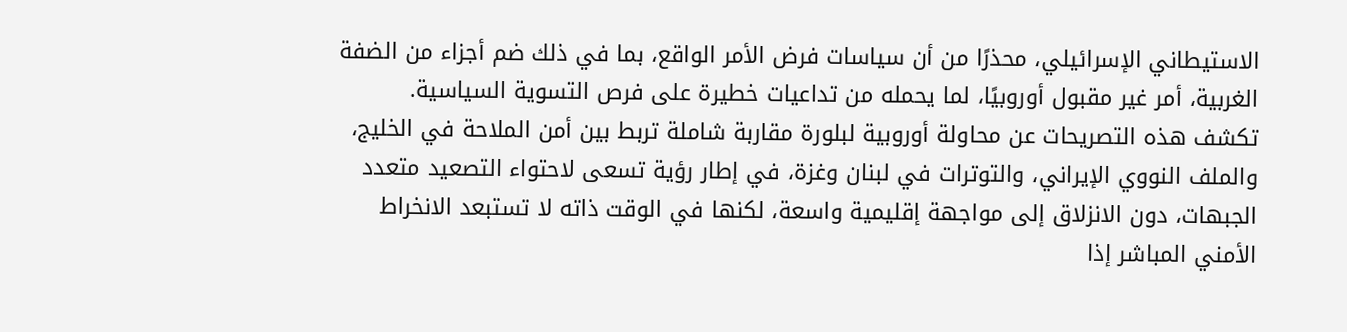الاستيطاني الإسرائيلي، محذرًا من أن سياسات فرض الأمر الواقع، بما في ذلك ضم أجزاء من الضفة الغربية، أمر غير مقبول أوروبيًا، لما يحمله من تداعيات خطيرة على فرص التسوية السياسية.
تكشف هذه التصريحات عن محاولة أوروبية لبلورة مقاربة شاملة تربط بين أمن الملاحة في الخليج، والملف النووي الإيراني، والتوترات في لبنان وغزة، في إطار رؤية تسعى لاحتواء التصعيد متعدد الجبهات، دون الانزلاق إلى مواجهة إقليمية واسعة، لكنها في الوقت ذاته لا تستبعد الانخراط الأمني المباشر إذا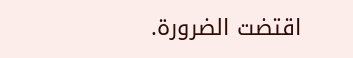اقتضت الضرورة.